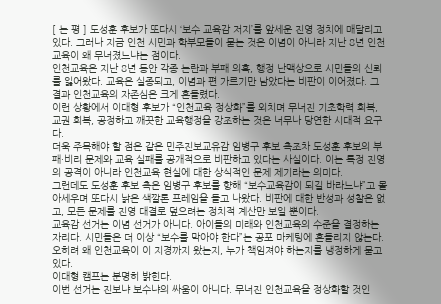[ 논 평 ] 도성훈 후보가 또다시 ‘보수 교육감 저지’를 앞세운 진영 정치에 매달리고 있다. 그러나 지금 인천 시민과 학부모들이 묻는 것은 이념이 아니라 지난 8년 인천교육이 왜 무너졌느냐는 점이다.
인천교육은 지난 8년 동안 각종 논란과 부패 의혹, 행정 난맥상으로 시민들의 신뢰를 잃어왔다. 교육은 실종되고, 이념과 편 가르기만 남았다는 비판이 이어졌다. 그 결과 인천교육의 자존심은 크게 흔들렸다.
이런 상황에서 이대형 후보가 “인천교육 정상화”를 외치며 무너진 기초학력 회복, 교권 회복, 공정하고 깨끗한 교육행정을 강조하는 것은 너무나 당연한 시대적 요구다.
더욱 주목해야 할 점은 같은 민주진보교유감 임병구 후보 측조차 도성훈 후보의 부패·비리 문제와 교육 실패를 공개적으로 비판하고 있다는 사실이다. 이는 특정 진영의 공격이 아니라 인천교육 현실에 대한 상식적인 문제 제기라는 의미다.
그런데도 도성훈 후보 측은 임병구 후보를 향해 “보수교육감이 되길 바라느냐”고 몰아세우며 또다시 낡은 색깔론 프레임을 들고 나왔다. 비판에 대한 반성과 성찰은 없고, 모든 문제를 진영 대결로 덮으려는 정치적 계산만 보일 뿐이다.
교육감 선거는 이념 선거가 아니다. 아이들의 미래와 인천교육의 수준을 결정하는 자리다. 시민들은 더 이상 “보수를 막아야 한다”는 공포 마케팅에 흔들리지 않는다. 오히려 왜 인천교육이 이 지경까지 왔는지, 누가 책임져야 하는지를 냉정하게 묻고 있다.
이대형 캠프는 분명히 밝힌다.
이번 선거는 진보냐 보수냐의 싸움이 아니다. 무너진 인천교육을 정상화할 것인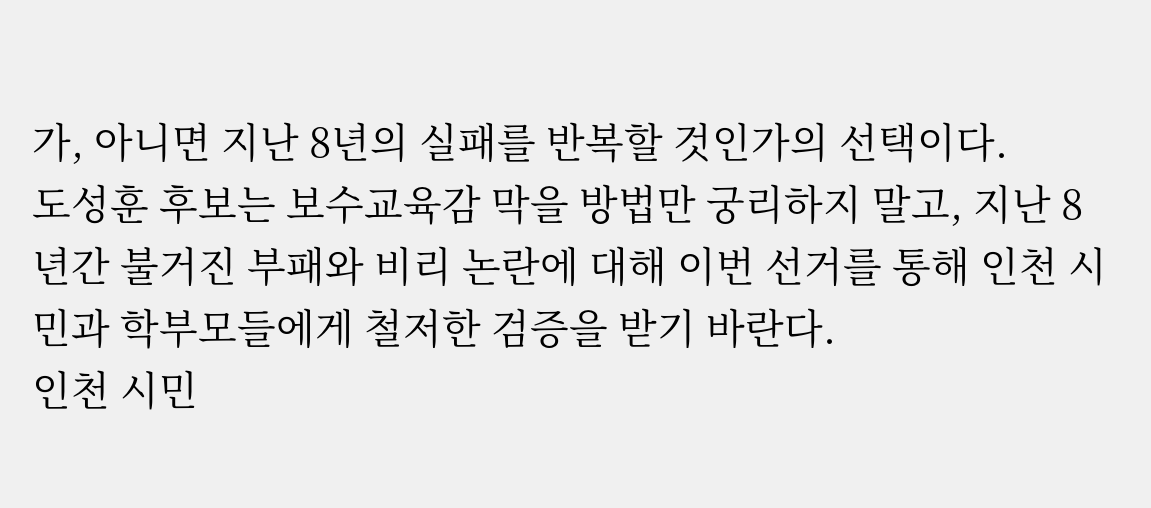가, 아니면 지난 8년의 실패를 반복할 것인가의 선택이다.
도성훈 후보는 보수교육감 막을 방법만 궁리하지 말고, 지난 8년간 불거진 부패와 비리 논란에 대해 이번 선거를 통해 인천 시민과 학부모들에게 철저한 검증을 받기 바란다.
인천 시민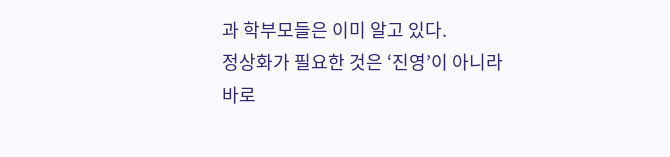과 학부모들은 이미 알고 있다.
정상화가 필요한 것은 ‘진영’이 아니라 바로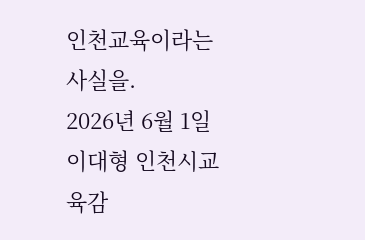인천교육이라는 사실을.
2026년 6월 1일
이대형 인천시교육감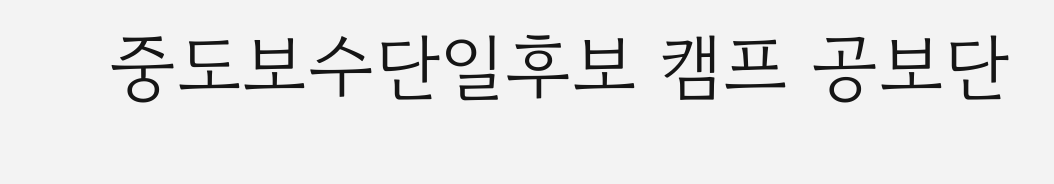중도보수단일후보 캠프 공보단